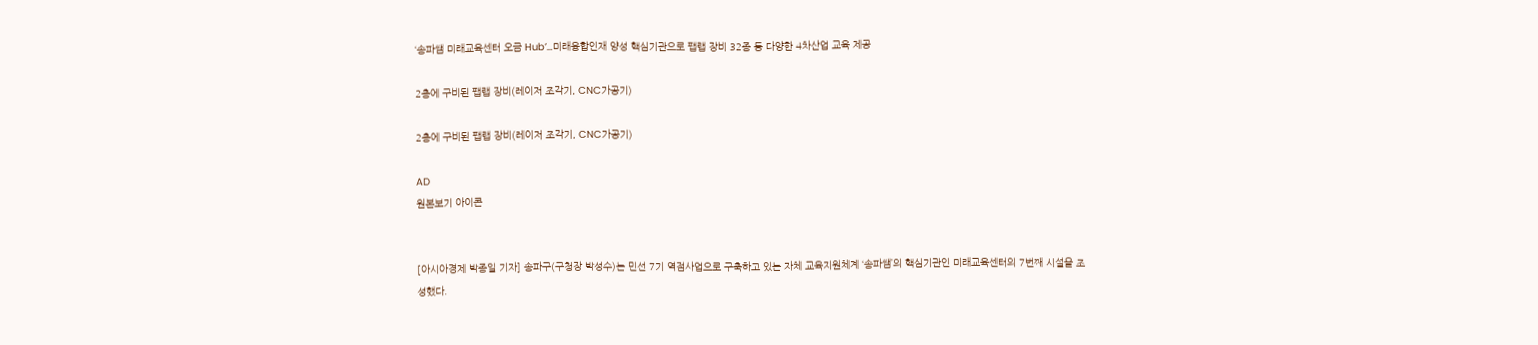‘송파쌤 미래교육센터 오금 Hub’…미래융합인재 양성 핵심기관으로 팹랩 장비 32종 등 다양한 4차산업 교육 제공

2층에 구비된 팹랩 장비(레이저 조각기, CNC가공기)

2층에 구비된 팹랩 장비(레이저 조각기, CNC가공기)

AD
원본보기 아이콘


[아시아경제 박종일 기자] 송파구(구청장 박성수)는 민선 7기 역점사업으로 구축하고 있는 자체 교육지원체계 ‘송파쌤’의 핵심기관인 미래교육센터의 7번째 시설을 조성했다.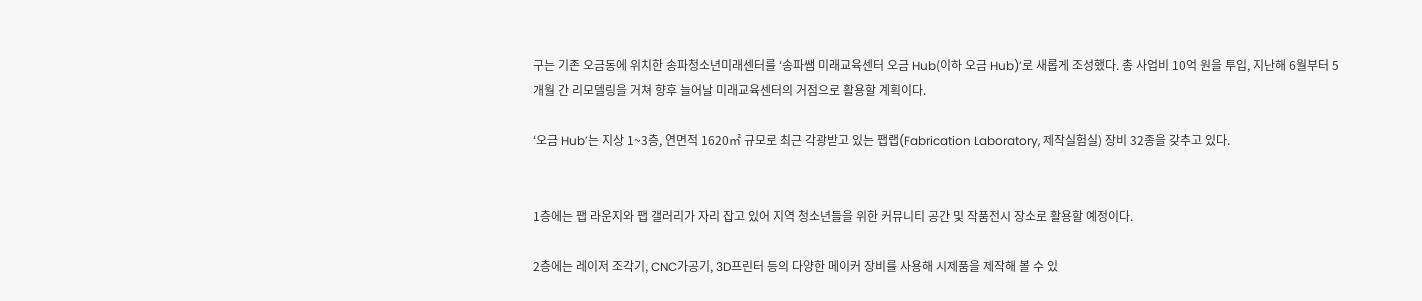구는 기존 오금동에 위치한 송파청소년미래센터를 ‘송파쌤 미래교육센터 오금 Hub(이하 오금 Hub)’로 새롭게 조성했다. 총 사업비 10억 원을 투입, 지난해 6월부터 5개월 간 리모델링을 거쳐 향후 늘어날 미래교육센터의 거점으로 활용할 계획이다.

‘오금 Hub’는 지상 1~3층, 연면적 1620㎡ 규모로 최근 각광받고 있는 팹랩(Fabrication Laboratory, 제작실험실) 장비 32종을 갖추고 있다.


1층에는 팹 라운지와 팹 갤러리가 자리 잡고 있어 지역 청소년들을 위한 커뮤니티 공간 및 작품전시 장소로 활용할 예정이다.

2층에는 레이저 조각기, CNC가공기, 3D프린터 등의 다양한 메이커 장비를 사용해 시제품을 제작해 볼 수 있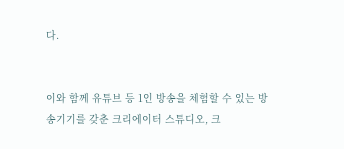다.


이와 함께 유튜브 등 1인 방송을 체험할 수 있는 방송기기를 갖춘 크리에이터 스튜디오, 크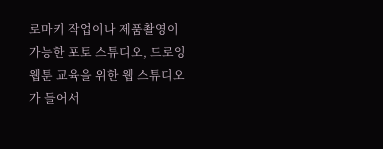로마키 작업이나 제품촬영이 가능한 포토 스튜디오, 드로잉 웹툰 교육을 위한 웹 스튜디오가 들어서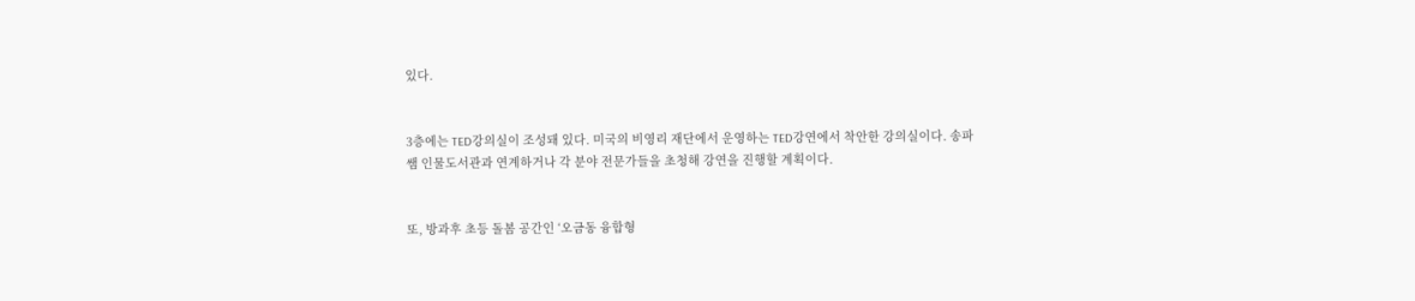있다.


3층에는 TED강의실이 조성돼 있다. 미국의 비영리 재단에서 운영하는 TED강연에서 착안한 강의실이다. 송파쌤 인물도서관과 연계하거나 각 분야 전문가들을 초청해 강연을 진행할 계획이다.


또, 방과후 초등 돌봄 공간인 ‘오금동 융합형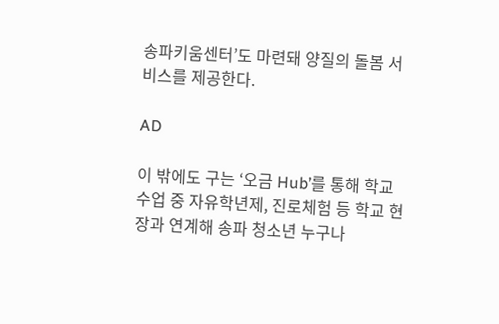송파키움센터’도 마련돼 양질의 돌봄 서비스를 제공한다.

AD

이 밖에도 구는 ‘오금 Hub’를 통해 학교수업 중 자유학년제, 진로체험 등 학교 현장과 연계해 송파 청소년 누구나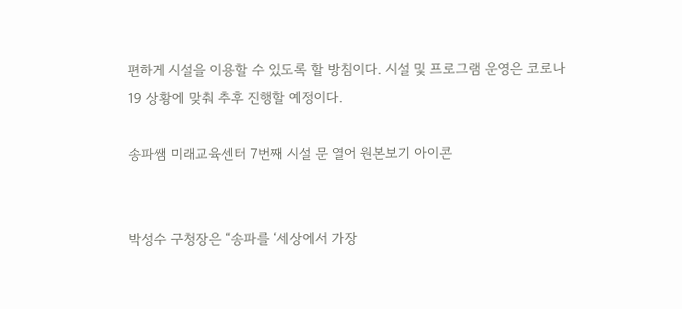편하게 시설을 이용할 수 있도록 할 방침이다. 시설 및 프로그램 운영은 코로나19 상황에 맞춰 추후 진행할 예정이다.

송파쌤 미래교육센터 7번째 시설 문 열어 원본보기 아이콘


박성수 구청장은 “송파를 ‘세상에서 가장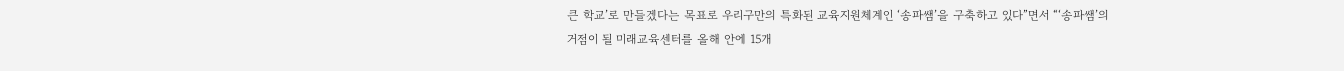큰 학교’로 만들겠다는 목표로 우리구만의 특화된 교육지원체계인 ‘송파쌤’을 구축하고 있다”면서 “‘송파쌤’의 거점이 될 미래교육센터를 올해 안에 15개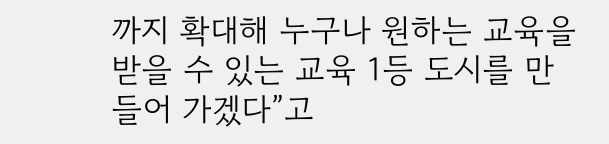까지 확대해 누구나 원하는 교육을 받을 수 있는 교육 1등 도시를 만들어 가겠다”고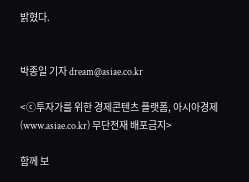밝혔다.


박종일 기자 dream@asiae.co.kr

<ⓒ투자가를 위한 경제콘텐츠 플랫폼, 아시아경제(www.asiae.co.kr) 무단전재 배포금지>

함께 보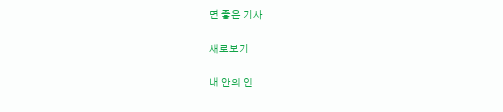면 좋은 기사

새로보기

내 안의 인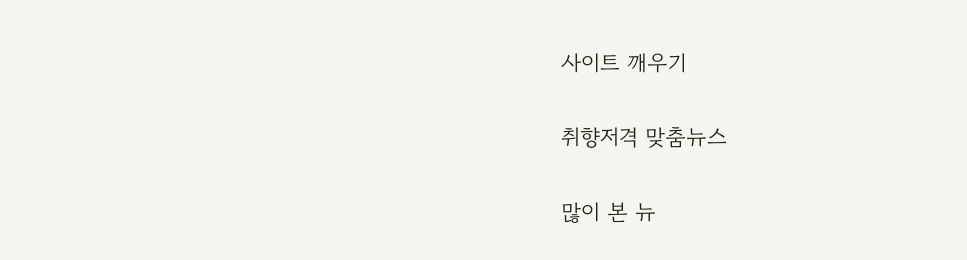사이트 깨우기

취향저격 맞춤뉴스

많이 본 뉴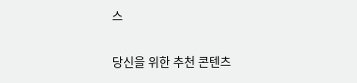스

당신을 위한 추천 콘텐츠